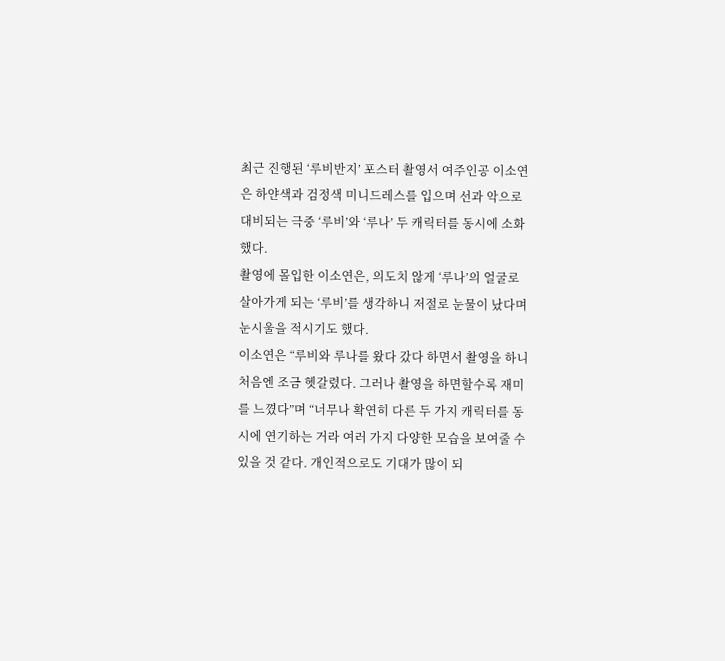최근 진행된 ‘루비반지’ 포스터 촬영서 여주인공 이소연은 하얀색과 검정색 미니드레스를 입으며 선과 악으로 대비되는 극중 ‘루비’와 ‘루나’ 두 캐릭터를 동시에 소화했다.
촬영에 몰입한 이소연은, 의도치 않게 ‘루나’의 얼굴로 살아가게 되는 ‘루비’를 생각하니 저절로 눈물이 났다며 눈시울을 적시기도 했다.
이소연은 “루비와 루나를 왔다 갔다 하면서 촬영을 하니 처음엔 조금 헷갈렸다. 그러나 촬영을 하면할수록 재미를 느꼈다”며 “너무나 확연히 다른 두 가지 캐릭터를 동시에 연기하는 거라 여러 가지 다양한 모습을 보여줄 수 있을 것 같다. 개인적으로도 기대가 많이 되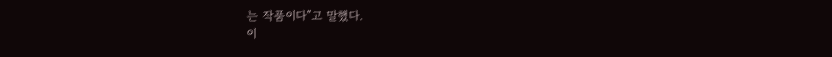는 작품이다”고 말했다.
이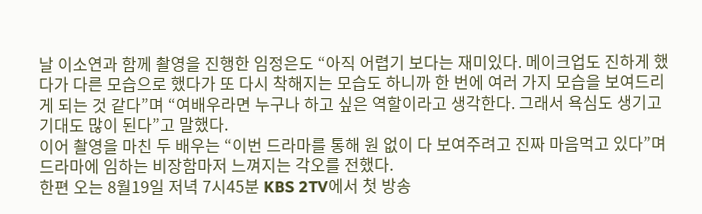날 이소연과 함께 촬영을 진행한 임정은도 “아직 어렵기 보다는 재미있다. 메이크업도 진하게 했다가 다른 모습으로 했다가 또 다시 착해지는 모습도 하니까 한 번에 여러 가지 모습을 보여드리게 되는 것 같다”며 “여배우라면 누구나 하고 싶은 역할이라고 생각한다. 그래서 욕심도 생기고 기대도 많이 된다”고 말했다.
이어 촬영을 마친 두 배우는 “이번 드라마를 통해 원 없이 다 보여주려고 진짜 마음먹고 있다”며 드라마에 임하는 비장함마저 느껴지는 각오를 전했다.
한편 오는 8월19일 저녁 7시45분 KBS 2TV에서 첫 방송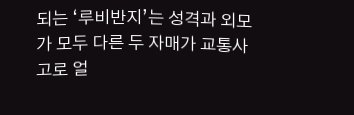되는 ‘루비반지’는 성격과 외모가 모두 다른 두 자매가 교통사고로 얼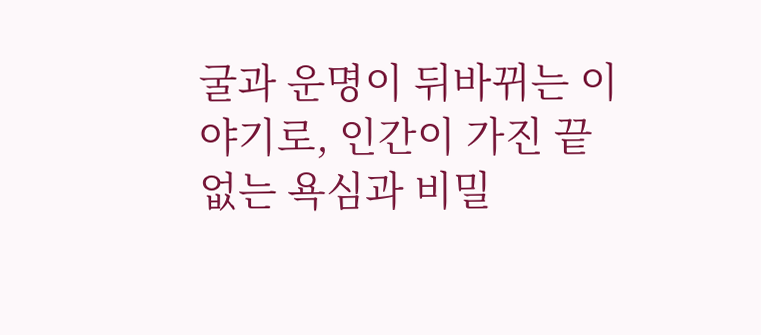굴과 운명이 뒤바뀌는 이야기로, 인간이 가진 끝없는 욕심과 비밀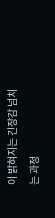이 밝혀지는 긴장감 넘치는 과정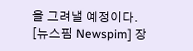을 그려낼 예정이다.
[뉴스핌 Newspim] 장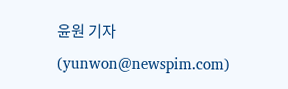윤원 기자 (yunwon@newspim.com)